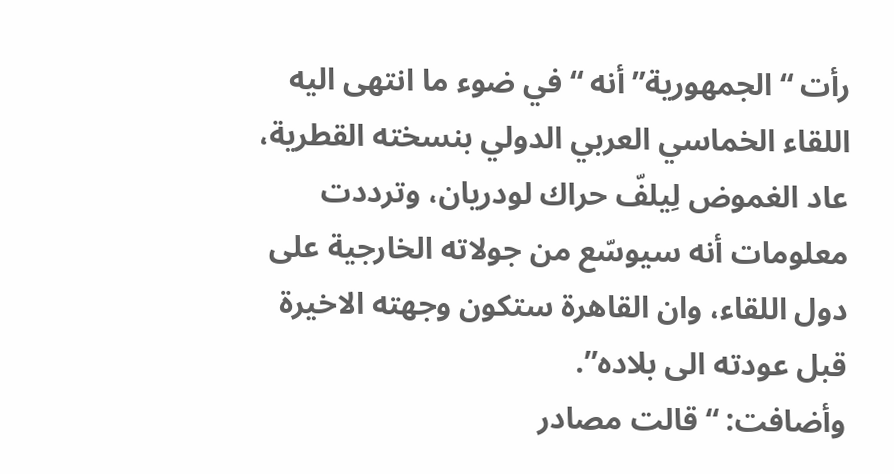رأت “الجمهورية” أنه “في ضوء ما انتهى اليه اللقاء الخماسي العربي الدولي بنسخته القطرية، عاد الغموض لِيلفّ حراك لودريان، وترددت معلومات أنه سيوسّع من جولاته الخارجية على دول اللقاء، وان القاهرة ستكون وجهته الاخيرة قبل عودته الى بلاده”.
وأضافت: “قالت مصادر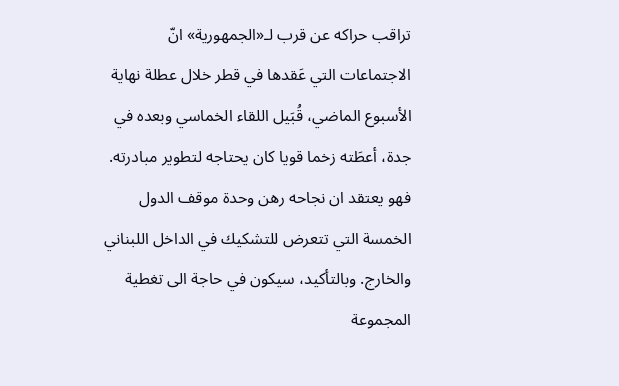تراقب حراكه عن قرب لـ«الجمهورية» انّ الاجتماعات التي عَقدها في قطر خلال عطلة نهاية الأسبوع الماضي، قُبَيل اللقاء الخماسي وبعده في جدة، أعطَته زخما قويا كان يحتاجه لتطوير مبادرته. فهو يعتقد ان نجاحه رهن وحدة موقف الدول الخمسة التي تتعرض للتشكيك في الداخل اللبناني والخارج. وبالتأكيد، سيكون في حاجة الى تغطية المجموعة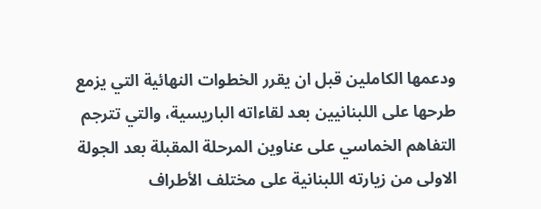ودعمها الكاملين قبل ان يقرر الخطوات النهائية التي يزمع طرحها على اللبنانيين بعد لقاءاته الباريسية، والتي تترجم التفاهم الخماسي على عناوين المرحلة المقبلة بعد الجولة الاولى من زيارته اللبنانية على مختلف الأطراف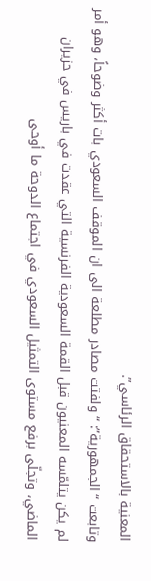المعنية بالاستحقاق الرئاسي”.
وتابعت “الجمهورية”: “ولفتت مصادر مطلعة الى ان الموقف السعودي بات أكثر وضوحاً، وهو أمر لم يكن يتلمّسه المعنيون قبل القمة السعودية الفرنسية التي عقدت في باريس في حزيران الماضي، وتجلّى برفع مستوى التمثيل السعودي في اجتماع الدوحة ما أوحى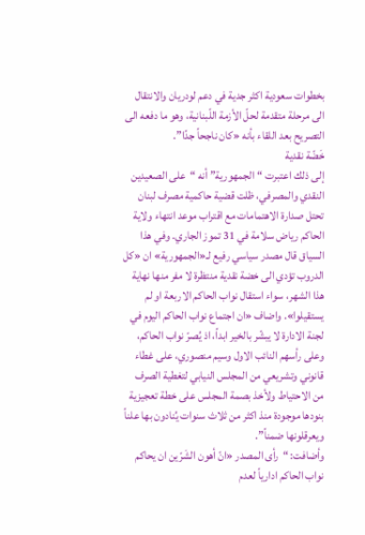بخطوات سعودية اكثر جدية في دعم لودريان والانتقال الى مرحلة متقدمة لحلّ الأزمة اللّبنانية، وهو ما دفعه الى التصريح بعد اللقاء بأنه «كان ناجحاً جدًا”.
خَضّة نقدية
إلى ذلك اعتبرت “الجمهورية” أنه “على الصعيدين النقدي والمصرفي، ظلت قضية حاكمية مصرف لبنان تحتل صدارة الاهتمامات مع اقتراب موعد انتهاء ولاية الحاكم رياض سلامة في 31 تموز الجاري. وفي هذا السياق قال مصدر سياسي رفيع لـ«الجمهورية» ان «كل الدروب تؤدي الى خضة نقدية منتظرة لا مفر منها نهاية هذا الشهر، سواء استقال نواب الحاكم الاربعة او لم يستقيلوا». واضاف «ان اجتماع نواب الحاكم اليوم في لجنة الادارة لا يبشّر بالخير ابداً، اذ يُصرّ نواب الحاكم، وعلى رأسهم النائب الاول وسيم منصوري، على غطاء قانوني وتشريعي من المجلس النيابي لتغطية الصرف من الاحتياط ولأخذ بصمة المجلس على خطة تعجيزية بنودها موجودة منذ اكثر من ثلاث سنوات يُنادون بها علناً ويعرقلونها ضمناً”.
وأضافت: “رأى المصدر «انّ أهون الشَرّين ان يحاكم نواب الحاكم ادارياً لعدم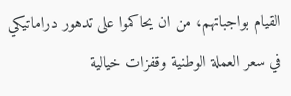القيام بواجباتهم، من ان يحاكموا على تدهور دراماتيكي في سعر العملة الوطنية وقفزات خيالية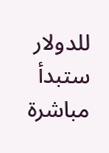للدولار ستبدأ مباشرة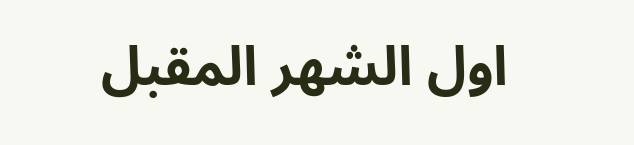اول الشهر المقبل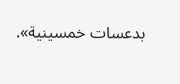بدعسات خمسينية».